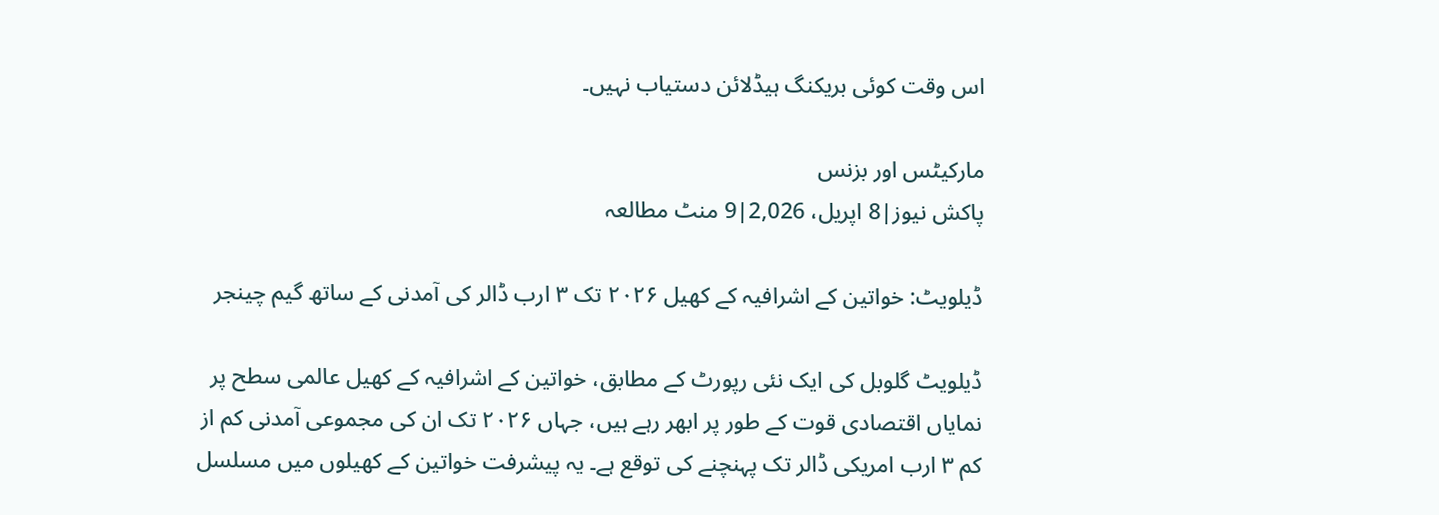اس وقت کوئی بریکنگ ہیڈلائن دستیاب نہیں۔

مارکیٹس اور بزنس
پاکش نیوز|8 اپریل، 2,026|9 منٹ مطالعہ

ڈیلویٹ: خواتین کے اشرافیہ کے کھیل ۲۰۲۶ تک ۳ ارب ڈالر کی آمدنی کے ساتھ گیم چینجر

ڈیلویٹ گلوبل کی ایک نئی رپورٹ کے مطابق، خواتین کے اشرافیہ کے کھیل عالمی سطح پر نمایاں اقتصادی قوت کے طور پر ابھر رہے ہیں، جہاں ۲۰۲۶ تک ان کی مجموعی آمدنی کم از کم ۳ ارب امریکی ڈالر تک پہنچنے کی توقع ہے۔ یہ پیشرفت خواتین کے کھیلوں میں مسلسل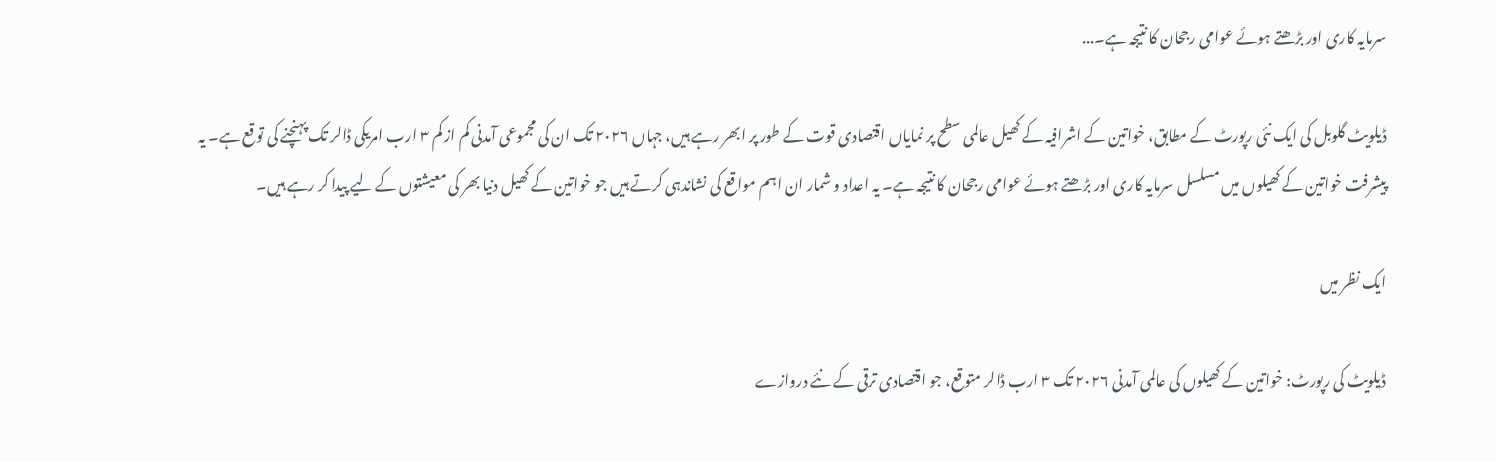سرمایہ کاری اور بڑھتے ہوئے عوامی رجحان کا نتیجہ ہے۔...

ڈیلویٹ گلوبل کی ایک نئی رپورٹ کے مطابق، خواتین کے اشرافیہ کے کھیل عالمی سطح پر نمایاں اقتصادی قوت کے طور پر ابھر رہے ہیں، جہاں ۲۰۲۶ تک ان کی مجموعی آمدنی کم از کم ۳ ارب امریکی ڈالر تک پہنچنے کی توقع ہے۔ یہ پیشرفت خواتین کے کھیلوں میں مسلسل سرمایہ کاری اور بڑھتے ہوئے عوامی رجحان کا نتیجہ ہے۔ یہ اعداد و شمار ان اہم مواقع کی نشاندہی کرتے ہیں جو خواتین کے کھیل دنیا بھر کی معیشتوں کے لیے پیدا کر رہے ہیں۔

ایک نظر میں

ڈیلویٹ کی رپورٹ: خواتین کے کھیلوں کی عالمی آمدنی ۲۰۲۶ تک ۳ ارب ڈالر متوقع، جو اقتصادی ترقی کے نئے دروازے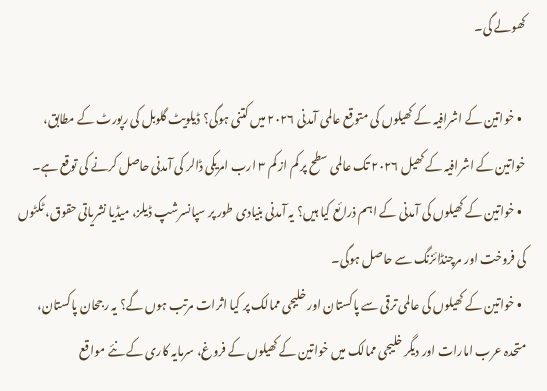کھولے گی۔

  • خواتین کے اشرافیہ کے کھیلوں کی متوقع عالمی آمدنی ۲۰۲۶ میں کتنی ہوگی؟ ڈیلویٹ گلوبل کی رپورٹ کے مطابق، خواتین کے اشرافیہ کے کھیل ۲۰۲۶ تک عالمی سطح پر کم از کم ۳ ارب امریکی ڈالر کی آمدنی حاصل کرنے کی توقع ہے۔
  • خواتین کے کھیلوں کی آمدنی کے اہم ذرائع کیا ہیں؟ یہ آمدنی بنیادی طور پر سپانسرشپ ڈیلز، میڈیا نشریاتی حقوق، ٹکٹوں کی فروخت اور مرچنڈائزنگ سے حاصل ہوگی۔
  • خواتین کے کھیلوں کی عالمی ترقی سے پاکستان اور خلیجی ممالک پر کیا اثرات مرتب ہوں گے؟ یہ رجحان پاکستان، متحدہ عرب امارات اور دیگر خلیجی ممالک میں خواتین کے کھیلوں کے فروغ، سرمایہ کاری کے نئے مواقع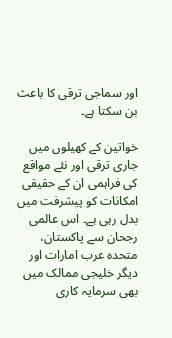اور سماجی ترقی کا باعث بن سکتا ہے۔

خواتین کے کھیلوں میں جاری ترقی اور نئے مواقع کی فراہمی ان کے حقیقی امکانات کو پیشرفت میں بدل رہی ہے۔ اس عالمی رجحان سے پاکستان، متحدہ عرب امارات اور دیگر خلیجی ممالک میں بھی سرمایہ کاری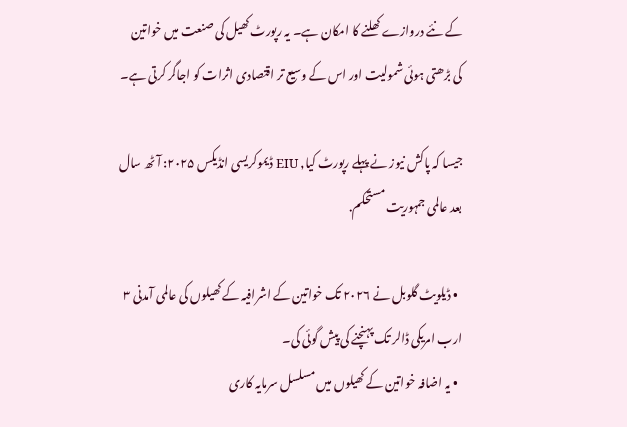کے نئے دروازے کھلنے کا امکان ہے۔ یہ رپورٹ کھیل کی صنعت میں خواتین کی بڑھتی ہوئی شمولیت اور اس کے وسیع تر اقتصادی اثرات کو اجاگر کرتی ہے۔

جیسا کہ پاکش نیوز نے پہلے رپورٹ کیا, EIU ڈیموکریسی انڈیکس ۲۰۲۵: آٹھ سال بعد عالمی جمہوریت مستحکم.

  • ڈیلویٹ گلوبل نے ۲۰۲۶ تک خواتین کے اشرافیہ کے کھیلوں کی عالمی آمدنی ۳ ارب امریکی ڈالر تک پہنچنے کی پیش گوئی کی۔
  • یہ اضافہ خواتین کے کھیلوں میں مسلسل سرمایہ کاری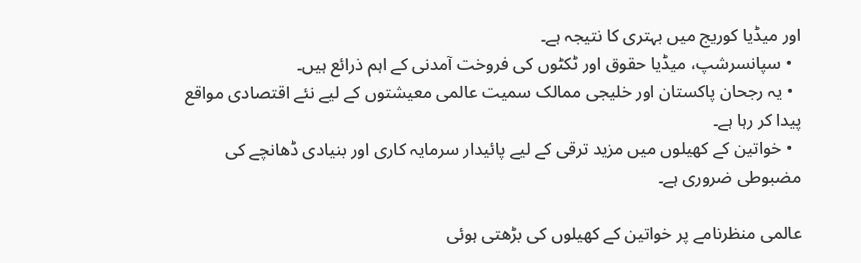اور میڈیا کوریج میں بہتری کا نتیجہ ہے۔
  • سپانسرشپ، میڈیا حقوق اور ٹکٹوں کی فروخت آمدنی کے اہم ذرائع ہیں۔
  • یہ رجحان پاکستان اور خلیجی ممالک سمیت عالمی معیشتوں کے لیے نئے اقتصادی مواقع پیدا کر رہا ہے۔
  • خواتین کے کھیلوں میں مزید ترقی کے لیے پائیدار سرمایہ کاری اور بنیادی ڈھانچے کی مضبوطی ضروری ہے۔

عالمی منظرنامے پر خواتین کے کھیلوں کی بڑھتی ہوئی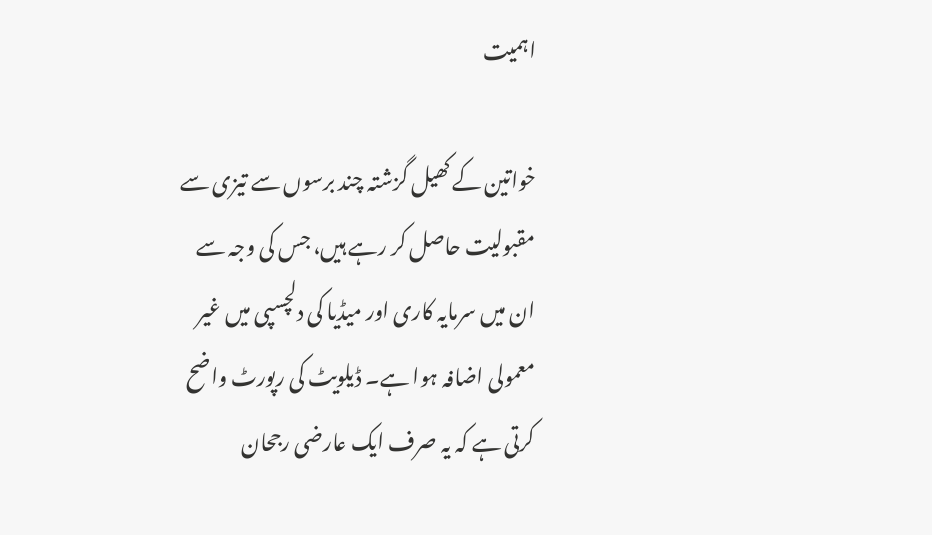اہمیت

خواتین کے کھیل گزشتہ چند برسوں سے تیزی سے مقبولیت حاصل کر رہے ہیں، جس کی وجہ سے ان میں سرمایہ کاری اور میڈیا کی دلچسپی میں غیر معمولی اضافہ ہوا ہے۔ ڈیلویٹ کی رپورٹ واضح کرتی ہے کہ یہ صرف ایک عارضی رجحان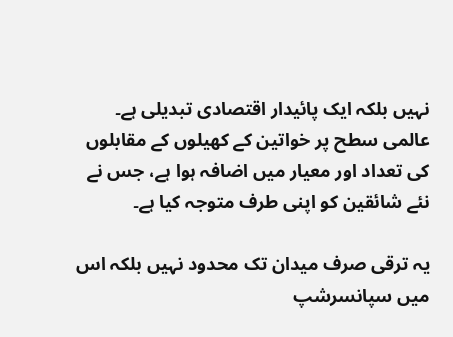نہیں بلکہ ایک پائیدار اقتصادی تبدیلی ہے۔ عالمی سطح پر خواتین کے کھیلوں کے مقابلوں کی تعداد اور معیار میں اضافہ ہوا ہے، جس نے نئے شائقین کو اپنی طرف متوجہ کیا ہے۔

یہ ترقی صرف میدان تک محدود نہیں بلکہ اس میں سپانسرشپ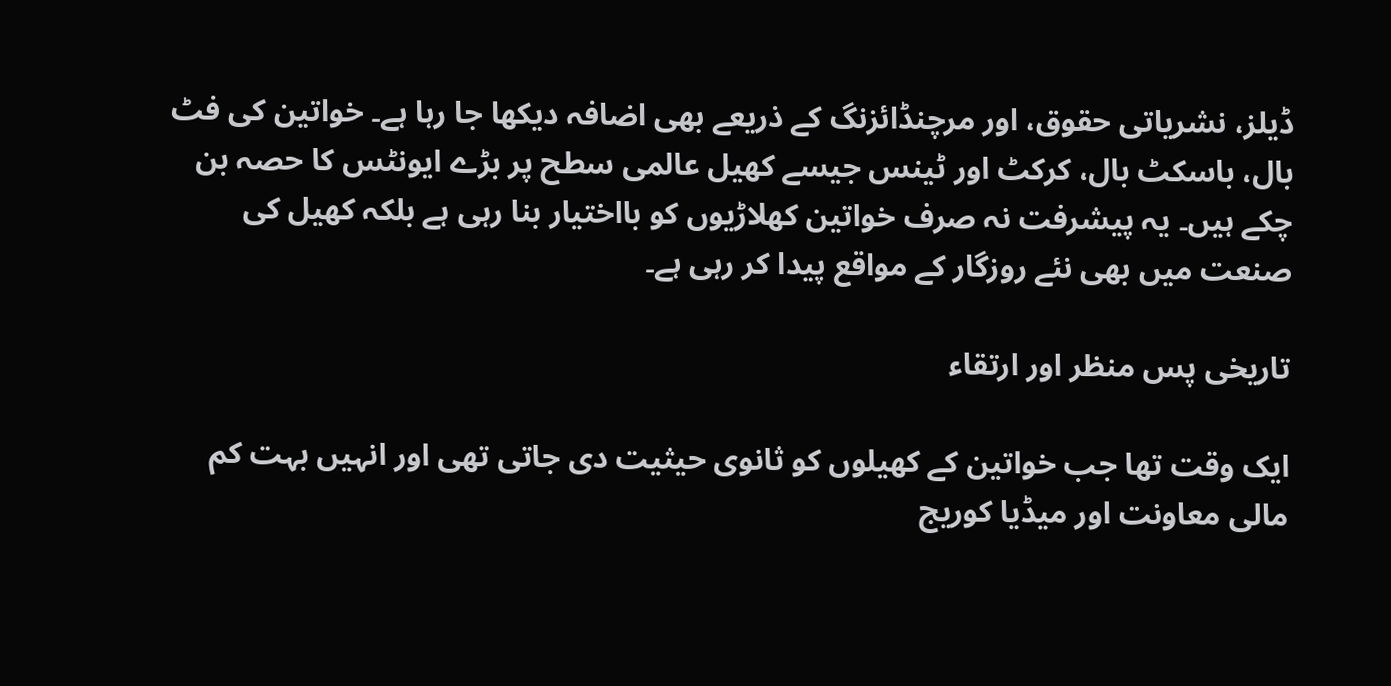ڈیلز، نشریاتی حقوق، اور مرچنڈائزنگ کے ذریعے بھی اضافہ دیکھا جا رہا ہے۔ خواتین کی فٹ بال، باسکٹ بال، کرکٹ اور ٹینس جیسے کھیل عالمی سطح پر بڑے ایونٹس کا حصہ بن چکے ہیں۔ یہ پیشرفت نہ صرف خواتین کھلاڑیوں کو بااختیار بنا رہی ہے بلکہ کھیل کی صنعت میں بھی نئے روزگار کے مواقع پیدا کر رہی ہے۔

تاریخی پس منظر اور ارتقاء

ایک وقت تھا جب خواتین کے کھیلوں کو ثانوی حیثیت دی جاتی تھی اور انہیں بہت کم مالی معاونت اور میڈیا کوریج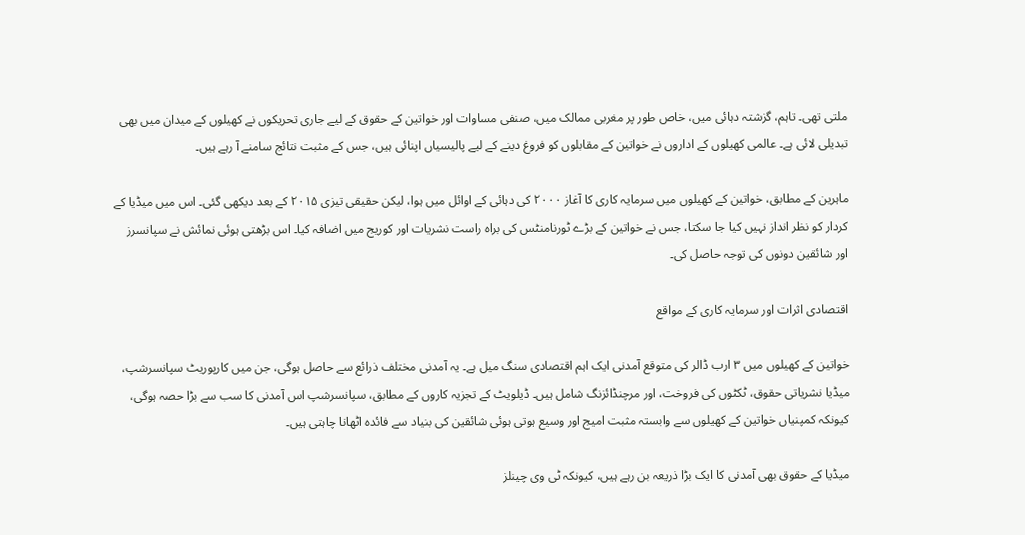ملتی تھی۔ تاہم، گزشتہ دہائی میں، خاص طور پر مغربی ممالک میں، صنفی مساوات اور خواتین کے حقوق کے لیے جاری تحریکوں نے کھیلوں کے میدان میں بھی تبدیلی لائی ہے۔ عالمی کھیلوں کے اداروں نے خواتین کے مقابلوں کو فروغ دینے کے لیے پالیسیاں اپنائی ہیں، جس کے مثبت نتائج سامنے آ رہے ہیں۔

ماہرین کے مطابق، خواتین کے کھیلوں میں سرمایہ کاری کا آغاز ۲۰۰۰ کی دہائی کے اوائل میں ہوا، لیکن حقیقی تیزی ۲۰۱۵ کے بعد دیکھی گئی۔ اس میں میڈیا کے کردار کو نظر انداز نہیں کیا جا سکتا، جس نے خواتین کے بڑے ٹورنامنٹس کی براہ راست نشریات اور کوریج میں اضافہ کیا۔ اس بڑھتی ہوئی نمائش نے سپانسرز اور شائقین دونوں کی توجہ حاصل کی۔

اقتصادی اثرات اور سرمایہ کاری کے مواقع

خواتین کے کھیلوں میں ۳ ارب ڈالر کی متوقع آمدنی ایک اہم اقتصادی سنگ میل ہے۔ یہ آمدنی مختلف ذرائع سے حاصل ہوگی، جن میں کارپوریٹ سپانسرشپ، میڈیا نشریاتی حقوق، ٹکٹوں کی فروخت، اور مرچنڈائزنگ شامل ہیں۔ ڈیلویٹ کے تجزیہ کاروں کے مطابق، سپانسرشپ اس آمدنی کا سب سے بڑا حصہ ہوگی، کیونکہ کمپنیاں خواتین کے کھیلوں سے وابستہ مثبت امیج اور وسیع ہوتی ہوئی شائقین کی بنیاد سے فائدہ اٹھانا چاہتی ہیں۔

میڈیا کے حقوق بھی آمدنی کا ایک بڑا ذریعہ بن رہے ہیں، کیونکہ ٹی وی چینلز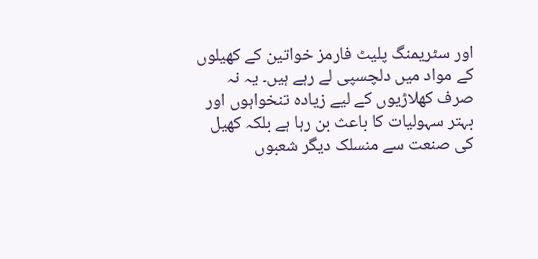اور سٹریمنگ پلیٹ فارمز خواتین کے کھیلوں کے مواد میں دلچسپی لے رہے ہیں۔ یہ نہ صرف کھلاڑیوں کے لیے زیادہ تنخواہوں اور بہتر سہولیات کا باعث بن رہا ہے بلکہ کھیل کی صنعت سے منسلک دیگر شعبوں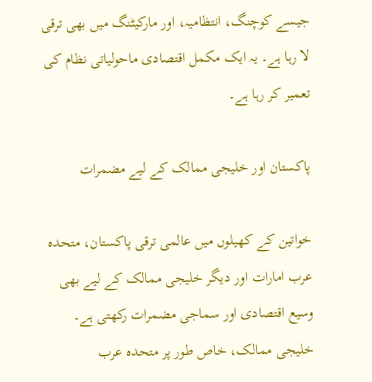جیسے کوچنگ، انتظامیہ، اور مارکیٹنگ میں بھی ترقی لا رہا ہے۔ یہ ایک مکمل اقتصادی ماحولیاتی نظام کی تعمیر کر رہا ہے۔

پاکستان اور خلیجی ممالک کے لیے مضمرات

خواتین کے کھیلوں میں عالمی ترقی پاکستان، متحدہ عرب امارات اور دیگر خلیجی ممالک کے لیے بھی وسیع اقتصادی اور سماجی مضمرات رکھتی ہے۔ خلیجی ممالک، خاص طور پر متحدہ عرب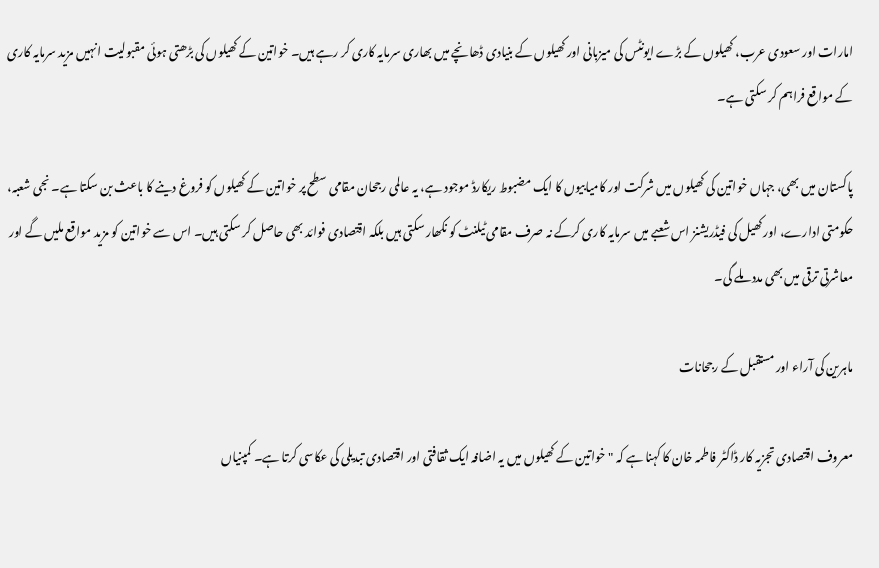امارات اور سعودی عرب، کھیلوں کے بڑے ایونٹس کی میزبانی اور کھیلوں کے بنیادی ڈھانچے میں بھاری سرمایہ کاری کر رہے ہیں۔ خواتین کے کھیلوں کی بڑھتی ہوئی مقبولیت انہیں مزید سرمایہ کاری کے مواقع فراہم کر سکتی ہے۔

پاکستان میں بھی، جہاں خواتین کی کھیلوں میں شرکت اور کامیابیوں کا ایک مضبوط ریکارڈ موجود ہے، یہ عالمی رجحان مقامی سطح پر خواتین کے کھیلوں کو فروغ دینے کا باعث بن سکتا ہے۔ نجی شعبہ، حکومتی ادارے، اور کھیل کی فیڈریشنز اس شعبے میں سرمایہ کاری کرکے نہ صرف مقامی ٹیلنٹ کو نکھار سکتی ہیں بلکہ اقتصادی فوائد بھی حاصل کر سکتی ہیں۔ اس سے خواتین کو مزید مواقع ملیں گے اور معاشرتی ترقی میں بھی مدد ملے گی۔

ماہرین کی آراء اور مستقبل کے رجحانات

معروف اقتصادی تجزیہ کار ڈاکٹر فاطمہ خان کا کہنا ہے کہ "خواتین کے کھیلوں میں یہ اضافہ ایک ثقافتی اور اقتصادی تبدیلی کی عکاسی کرتا ہے۔ کمپنیاں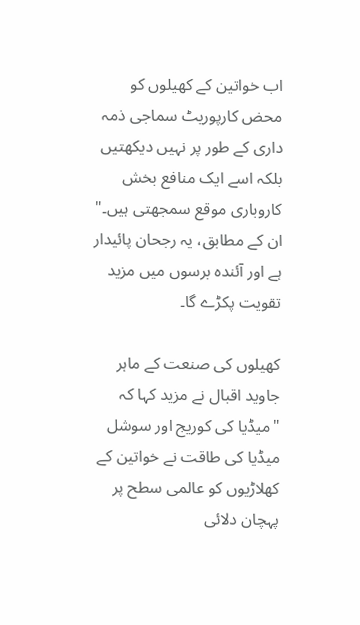اب خواتین کے کھیلوں کو محض کارپوریٹ سماجی ذمہ داری کے طور پر نہیں دیکھتیں بلکہ اسے ایک منافع بخش کاروباری موقع سمجھتی ہیں۔" ان کے مطابق، یہ رجحان پائیدار ہے اور آئندہ برسوں میں مزید تقویت پکڑے گا۔

کھیلوں کی صنعت کے ماہر جاوید اقبال نے مزید کہا کہ "میڈیا کی کوریج اور سوشل میڈیا کی طاقت نے خواتین کے کھلاڑیوں کو عالمی سطح پر پہچان دلائی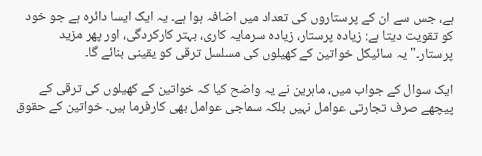ہے، جس سے ان کے پرستاروں کی تعداد میں اضافہ ہوا ہے۔ یہ ایک ایسا دائرہ ہے جو خود کو تقویت دیتا ہے: زیادہ پرستار، زیادہ سرمایہ کاری، بہتر کارکردگی، اور پھر مزید پرستار۔" یہ سائیکل خواتین کے کھیلوں کی مسلسل ترقی کو یقینی بنائے گا۔

ایک سوال کے جواب میں، ماہرین نے یہ واضح کیا کہ خواتین کے کھیلوں کی ترقی کے پیچھے صرف تجارتی عوامل نہیں بلکہ سماجی عوامل بھی کارفرما ہیں۔ خواتین کے حقوق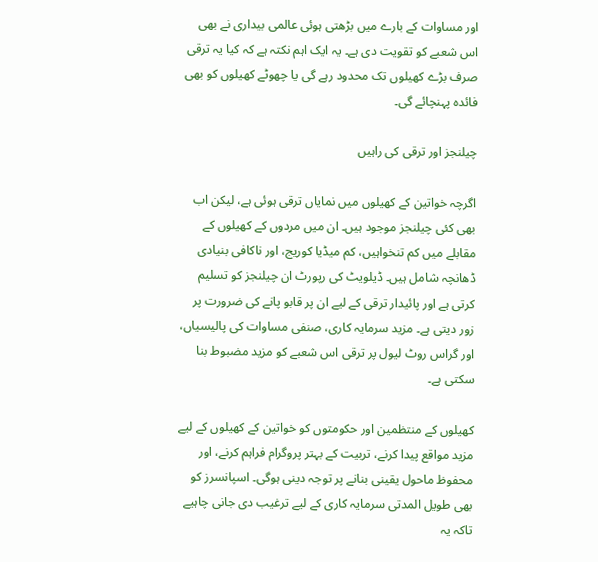اور مساوات کے بارے میں بڑھتی ہوئی عالمی بیداری نے بھی اس شعبے کو تقویت دی ہے۔ یہ ایک اہم نکتہ ہے کہ کیا یہ ترقی صرف بڑے کھیلوں تک محدود رہے گی یا چھوٹے کھیلوں کو بھی فائدہ پہنچائے گی۔

چیلنجز اور ترقی کی راہیں

اگرچہ خواتین کے کھیلوں میں نمایاں ترقی ہوئی ہے، لیکن اب بھی کئی چیلنجز موجود ہیں۔ ان میں مردوں کے کھیلوں کے مقابلے میں کم تنخواہیں، کم میڈیا کوریج، اور ناکافی بنیادی ڈھانچہ شامل ہیں۔ ڈیلویٹ کی رپورٹ ان چیلنجز کو تسلیم کرتی ہے اور پائیدار ترقی کے لیے ان پر قابو پانے کی ضرورت پر زور دیتی ہے۔ مزید سرمایہ کاری، صنفی مساوات کی پالیسیاں، اور گراس روٹ لیول پر ترقی اس شعبے کو مزید مضبوط بنا سکتی ہے۔

کھیلوں کے منتظمین اور حکومتوں کو خواتین کے کھیلوں کے لیے مزید مواقع پیدا کرنے، تربیت کے بہتر پروگرام فراہم کرنے، اور محفوظ ماحول یقینی بنانے پر توجہ دینی ہوگی۔ اسپانسرز کو بھی طویل المدتی سرمایہ کاری کے لیے ترغیب دی جانی چاہیے تاکہ یہ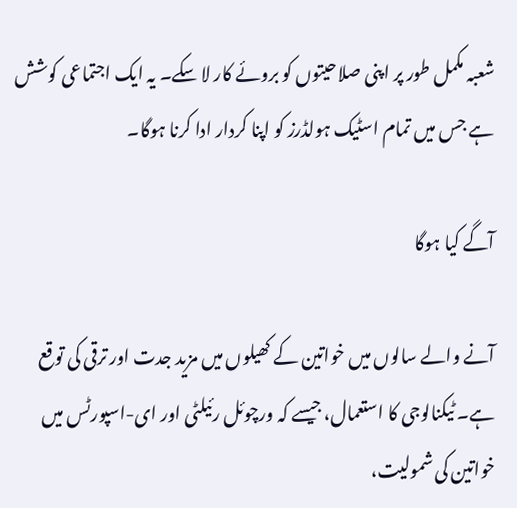شعبہ مکمل طور پر اپنی صلاحیتوں کو بروئے کار لا سکے۔ یہ ایک اجتماعی کوشش ہے جس میں تمام اسٹیک ہولڈرز کو اپنا کردار ادا کرنا ہوگا۔

آگے کیا ہوگا

آنے والے سالوں میں خواتین کے کھیلوں میں مزید جدت اور ترقی کی توقع ہے۔ ٹیکنالوجی کا استعمال، جیسے کہ ورچوئل رئیلٹی اور ای-اسپورٹس میں خواتین کی شمولیت،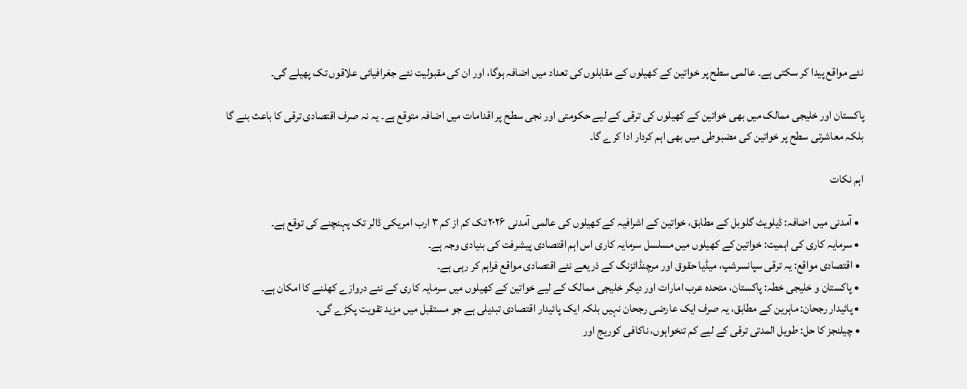نئے مواقع پیدا کر سکتی ہے۔ عالمی سطح پر خواتین کے کھیلوں کے مقابلوں کی تعداد میں اضافہ ہوگا، اور ان کی مقبولیت نئے جغرافیائی علاقوں تک پھیلے گی۔

پاکستان اور خلیجی ممالک میں بھی خواتین کے کھیلوں کی ترقی کے لیے حکومتی اور نجی سطح پر اقدامات میں اضافہ متوقع ہے۔ یہ نہ صرف اقتصادی ترقی کا باعث بنے گا بلکہ معاشرتی سطح پر خواتین کی مضبوطی میں بھی اہم کردار ادا کرے گا۔

اہم نکات

  • آمدنی میں اضافہ: ڈیلویٹ گلوبل کے مطابق، خواتین کے اشرافیہ کے کھیلوں کی عالمی آمدنی ۲۰۲۶ تک کم از کم ۳ ارب امریکی ڈالر تک پہنچنے کی توقع ہے۔
  • سرمایہ کاری کی اہمیت: خواتین کے کھیلوں میں مسلسل سرمایہ کاری اس اہم اقتصادی پیشرفت کی بنیادی وجہ ہے۔
  • اقتصادی مواقع: یہ ترقی سپانسرشپ، میڈیا حقوق اور مرچنڈائزنگ کے ذریعے نئے اقتصادی مواقع فراہم کر رہی ہے۔
  • پاکستان و خلیجی خطہ: پاکستان، متحدہ عرب امارات اور دیگر خلیجی ممالک کے لیے خواتین کے کھیلوں میں سرمایہ کاری کے نئے دروازے کھلنے کا امکان ہے۔
  • پائیدار رجحان: ماہرین کے مطابق، یہ صرف ایک عارضی رجحان نہیں بلکہ ایک پائیدار اقتصادی تبدیلی ہے جو مستقبل میں مزید تقویت پکڑے گی۔
  • چیلنجز کا حل: طویل المدتی ترقی کے لیے کم تنخواہوں، ناکافی کوریج اور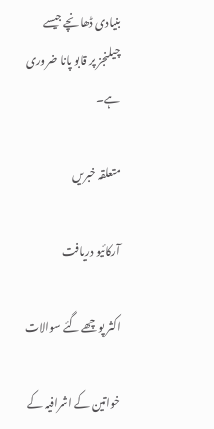بنیادی ڈھانچے جیسے چیلنجز پر قابو پانا ضروری ہے۔

متعلقہ خبریں

آرکائیو دریافت

اکثر پوچھے گئے سوالات

خواتین کے اشرافیہ کے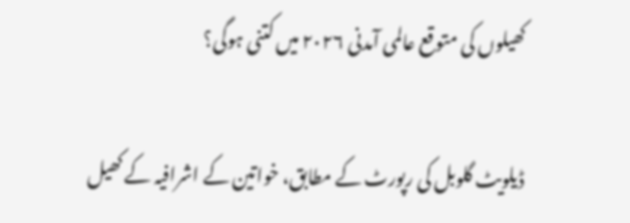کھیلوں کی متوقع عالمی آمدنی ۲۰۲۶ میں کتنی ہوگی؟

ڈیلویٹ گلوبل کی رپورٹ کے مطابق، خواتین کے اشرافیہ کے کھیل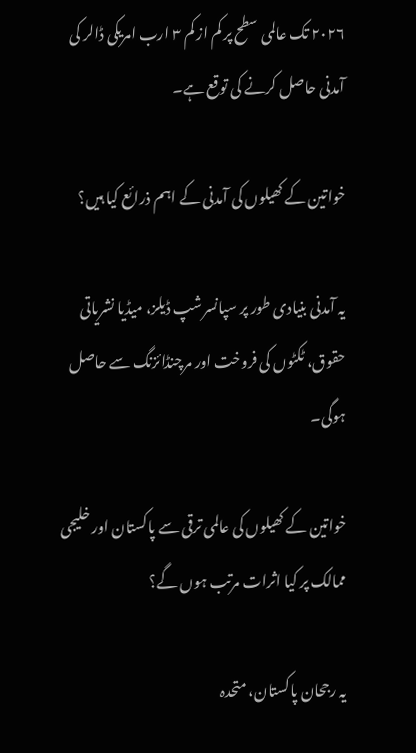۲۰۲۶ تک عالمی سطح پر کم از کم ۳ ارب امریکی ڈالر کی آمدنی حاصل کرنے کی توقع ہے۔

خواتین کے کھیلوں کی آمدنی کے اہم ذرائع کیا ہیں؟

یہ آمدنی بنیادی طور پر سپانسرشپ ڈیلز، میڈیا نشریاتی حقوق، ٹکٹوں کی فروخت اور مرچنڈائزنگ سے حاصل ہوگی۔

خواتین کے کھیلوں کی عالمی ترقی سے پاکستان اور خلیجی ممالک پر کیا اثرات مرتب ہوں گے؟

یہ رجحان پاکستان، متحدہ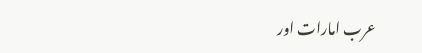عرب امارات اور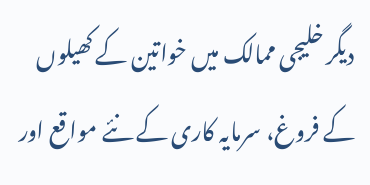دیگر خلیجی ممالک میں خواتین کے کھیلوں کے فروغ، سرمایہ کاری کے نئے مواقع اور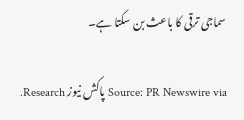سماجی ترقی کا باعث بن سکتا ہے۔

Source: PR Newswire via پاکش نیوز Research.